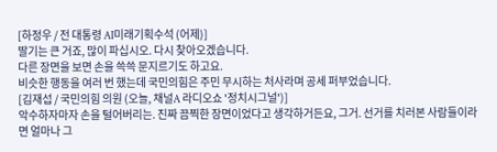[하정우 / 전 대통령 AI미래기획수석 (어제)]
딸기는 큰 거죠, 많이 파십시오. 다시 찾아오겠습니다.
다른 장면을 보면 손을 쓱쓱 문지르기도 하고요.
비슷한 행동을 여러 번 했는데 국민의힘은 주민 무시하는 처사라며 공세 퍼부었습니다.
[김재섭 / 국민의힘 의원 (오늘, 채널A 라디오쇼 '정치시그널')]
악수하자마자 손을 털어버리는. 진짜 끔찍한 장면이었다고 생각하거든요, 그거. 선거를 치러본 사람들이라면 얼마나 그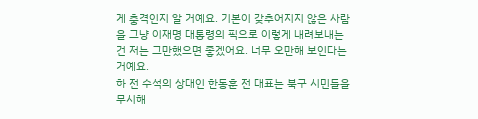게 충격인지 알 거예요. 기본이 갖추어지지 않은 사람을 그냥 이재명 대통령의 픽으로 이렇게 내려보내는 건 저는 그만했으면 좋겠어요. 너무 오만해 보인다는 거예요.
하 전 수석의 상대인 한동훈 전 대표는 북구 시민들을 무시해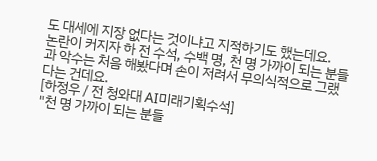도 대세에 지장 없다는 것이냐고 지적하기도 했는데요.
논란이 커지자 하 전 수석, 수백 명, 천 명 가까이 되는 분들과 악수는 처음 해봤다며 손이 저려서 무의식적으로 그랬다는 건데요.
[하정우 / 전 청와대 AI미래기획수석]
"천 명 가까이 되는 분들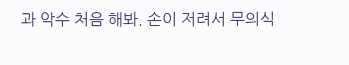과 악수 처음 해봐. 손이 저려서 무의식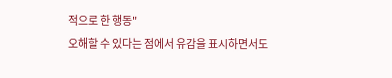적으로 한 행동"
오해할 수 있다는 점에서 유감을 표시하면서도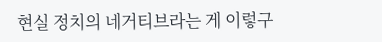현실 정치의 네거티브라는 게 이렇구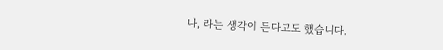나, 라는 생각이 든다고도 했습니다.